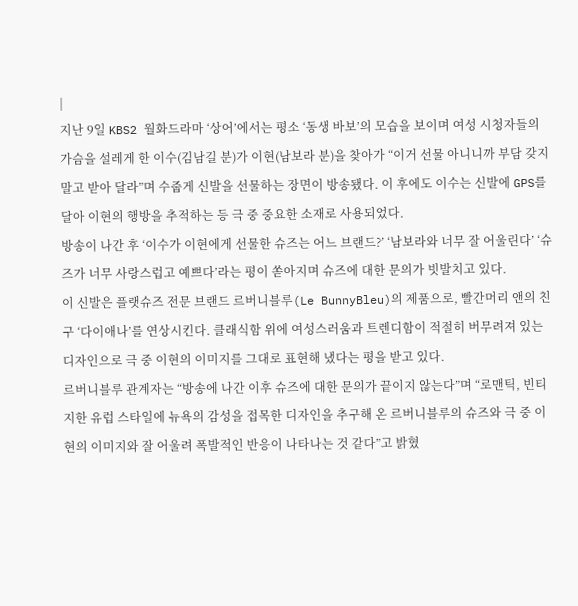|
지난 9일 KBS2 월화드라마 ‘상어’에서는 평소 ‘동생 바보’의 모습을 보이며 여성 시청자들의 가슴을 설레게 한 이수(김남길 분)가 이현(남보라 분)을 찾아가 “이거 선물 아니니까 부담 갖지 말고 받아 달라”며 수줍게 신발을 선물하는 장면이 방송됐다. 이 후에도 이수는 신발에 GPS를 달아 이현의 행방을 추적하는 등 극 중 중요한 소재로 사용되었다.
방송이 나간 후 ‘이수가 이현에게 선물한 슈즈는 어느 브랜드?’ ‘남보라와 너무 잘 어울린다’ ‘슈즈가 너무 사랑스럽고 예쁘다’라는 평이 쏟아지며 슈즈에 대한 문의가 빗발치고 있다.
이 신발은 플랫슈즈 전문 브랜드 르버니블루(Le BunnyBleu)의 제품으로, 빨간머리 앤의 친구 ‘다이애나’를 연상시킨다. 클래식함 위에 여성스러움과 트렌디함이 적절히 버무려져 있는 디자인으로 극 중 이현의 이미지를 그대로 표현해 냈다는 평을 받고 있다.
르버니블루 관계자는 “방송에 나간 이후 슈즈에 대한 문의가 끝이지 않는다”며 “로맨틱, 빈티지한 유럽 스타일에 뉴욕의 감성을 접목한 디자인을 추구해 온 르버니블루의 슈즈와 극 중 이현의 이미지와 잘 어울려 폭발적인 반응이 나타나는 것 같다”고 밝혔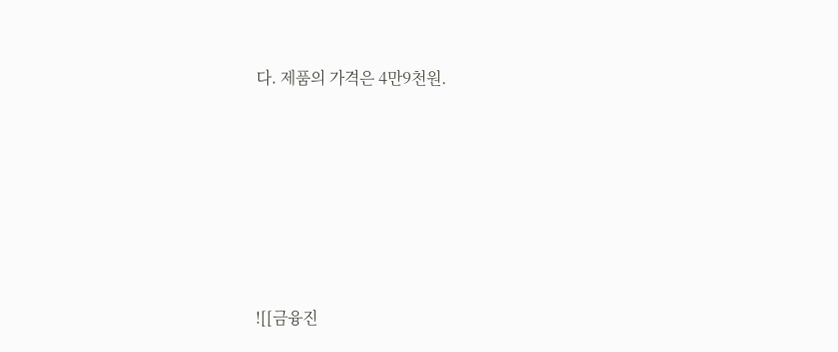다. 제품의 가격은 4만9천원.











![[금융진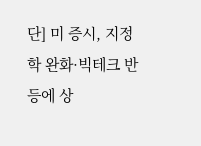단] 미 증시, 지정학 완화·빅테크 반등에 상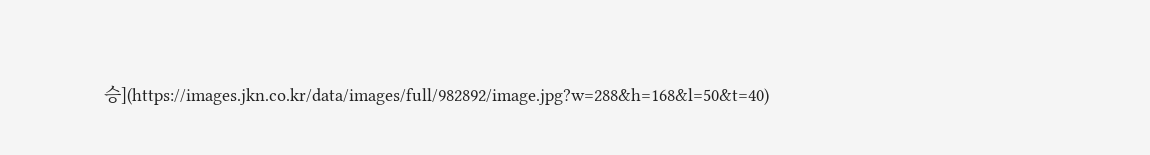승](https://images.jkn.co.kr/data/images/full/982892/image.jpg?w=288&h=168&l=50&t=40)